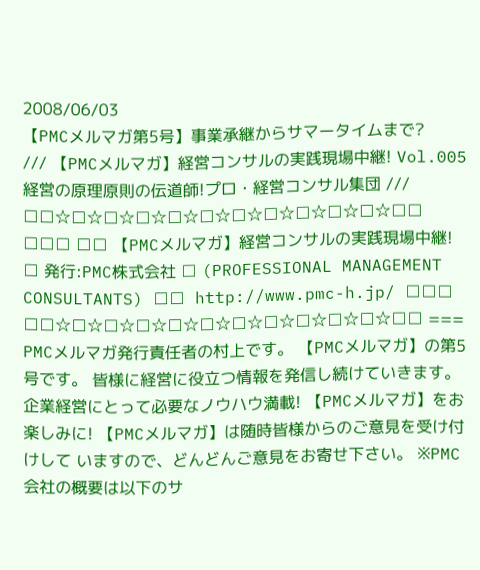2008/06/03
【PMCメルマガ第5号】事業承継からサマータイムまで?
/// 【PMCメルマガ】経営コンサルの実践現場中継! Vol.005 経営の原理原則の伝道師!プロ・経営コンサル集団 /// □□☆□☆□☆□☆□☆□☆□☆□☆□☆□☆□☆□□ □□□ □□ 【PMCメルマガ】経営コンサルの実践現場中継! □ 発行:PMC株式会社 □ (PROFESSIONAL MANAGEMENT CONSULTANTS) □□ http://www.pmc-h.jp/ □□□ □□☆□☆□☆□☆□☆□☆□☆□☆□☆□☆□☆□□ === PMCメルマガ発行責任者の村上です。 【PMCメルマガ】の第5号です。 皆様に経営に役立つ情報を発信し続けていきます。 企業経営にとって必要なノウハウ満載! 【PMCメルマガ】をお楽しみに! 【PMCメルマガ】は随時皆様からのご意見を受け付けして いますので、どんどんご意見をお寄せ下さい。 ※PMC会社の概要は以下のサ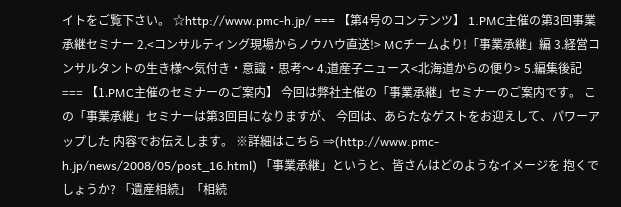イトをご覧下さい。 ☆http://www.pmc-h.jp/ === 【第4号のコンテンツ】 1.PMC主催の第3回事業承継セミナー 2.<コンサルティング現場からノウハウ直送!> MCチームより!「事業承継」編 3.経営コンサルタントの生き様〜気付き・意識・思考〜 4.道産子ニュース<北海道からの便り> 5.編集後記 === 【1.PMC主催のセミナーのご案内】 今回は弊社主催の「事業承継」セミナーのご案内です。 この「事業承継」セミナーは第3回目になりますが、 今回は、あらたなゲストをお迎えして、パワーアップした 内容でお伝えします。 ※詳細はこちら ⇒(http://www.pmc-h.jp/news/2008/05/post_16.html) 「事業承継」というと、皆さんはどのようなイメージを 抱くでしょうか? 「遺産相続」「相続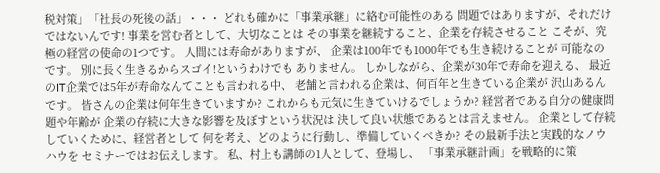税対策」「社長の死後の話」・・・ どれも確かに「事業承継」に絡む可能性のある 問題ではありますが、それだけではないんです! 事業を営む者として、大切なことは その事業を継続すること、企業を存続させること こそが、究極の経営の使命の1つです。 人間には寿命がありますが、 企業は100年でも1000年でも生き続けることが 可能なのです。 別に長く生きるからスゴイ!というわけでも ありません。 しかしながら、企業が30年で寿命を迎える、 最近のIT企業では5年が寿命なんてことも言われる中、 老舗と言われる企業は、何百年と生きている企業が 沢山あるんです。 皆さんの企業は何年生きていますか? これからも元気に生きていけるでしょうか? 経営者である自分の健康問題や年齢が 企業の存続に大きな影響を及ぼすという状況は 決して良い状態であるとは言えません。 企業として存続していくために、経営者として 何を考え、どのように行動し、準備していくべきか? その最新手法と実践的なノウハウを セミナーではお伝えします。 私、村上も講師の1人として、登場し、 「事業承継計画」を戦略的に策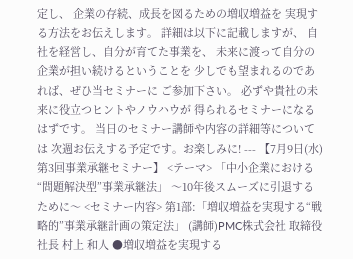定し、 企業の存続、成長を図るための増収増益を 実現する方法をお伝えします。 詳細は以下に記載しますが、 自社を経営し、自分が育てた事業を、 未来に渡って自分の企業が担い続けるということを 少しでも望まれるのであれば、ぜひ当セミナーに ご参加下さい。 必ずや貴社の未来に役立つヒントやノウハウが 得られるセミナーになるはずです。 当日のセミナー講師や内容の詳細等については 次週お伝えする予定です。お楽しみに! --- 【7月9日(水)第3回事業承継セミナー】 <テーマ> 「中小企業における“問題解決型”事業承継法」 〜10年後スムーズに引退するために〜 <セミナー内容> 第1部:「増収増益を実現する“戦略的”事業承継計画の策定法」 (講師)PMC株式会社 取締役社長 村上 和人 ●増収増益を実現する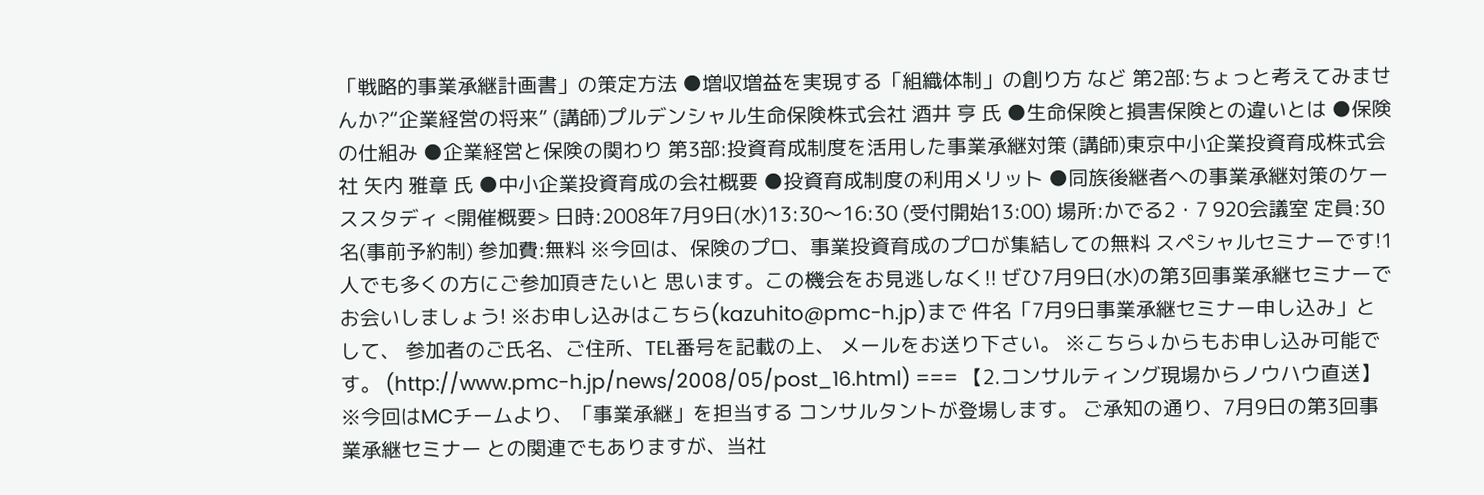「戦略的事業承継計画書」の策定方法 ●増収増益を実現する「組織体制」の創り方 など 第2部:ちょっと考えてみませんか?“企業経営の将来” (講師)プルデンシャル生命保険株式会社 酒井 亨 氏 ●生命保険と損害保険との違いとは ●保険の仕組み ●企業経営と保険の関わり 第3部:投資育成制度を活用した事業承継対策 (講師)東京中小企業投資育成株式会社 矢内 雅章 氏 ●中小企業投資育成の会社概要 ●投資育成制度の利用メリット ●同族後継者への事業承継対策のケーススタディ <開催概要> 日時:2008年7月9日(水)13:30〜16:30 (受付開始13:00) 場所:かでる2・7 920会議室 定員:30名(事前予約制) 参加費:無料 ※今回は、保険のプロ、事業投資育成のプロが集結しての無料 スペシャルセミナーです!1人でも多くの方にご参加頂きたいと 思います。この機会をお見逃しなく!! ぜひ7月9日(水)の第3回事業承継セミナーでお会いしましょう! ※お申し込みはこちら(kazuhito@pmc-h.jp)まで 件名「7月9日事業承継セミナー申し込み」として、 参加者のご氏名、ご住所、TEL番号を記載の上、 メールをお送り下さい。 ※こちら↓からもお申し込み可能です。 (http://www.pmc-h.jp/news/2008/05/post_16.html) === 【2.コンサルティング現場からノウハウ直送】 ※今回はMCチームより、「事業承継」を担当する コンサルタントが登場します。 ご承知の通り、7月9日の第3回事業承継セミナー との関連でもありますが、当社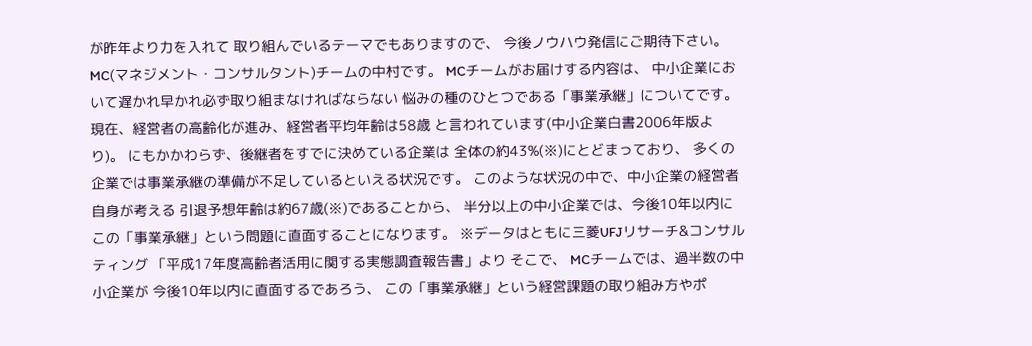が昨年より力を入れて 取り組んでいるテーマでもありますので、 今後ノウハウ発信にご期待下さい。 MC(マネジメント・コンサルタント)チームの中村です。 MCチームがお届けする内容は、 中小企業において遅かれ早かれ必ず取り組まなければならない 悩みの種のひとつである「事業承継」についてです。 現在、経営者の高齢化が進み、経営者平均年齢は58歳 と言われています(中小企業白書2006年版より)。 にもかかわらず、後継者をすでに決めている企業は 全体の約43%(※)にとどまっており、 多くの企業では事業承継の準備が不足しているといえる状況です。 このような状況の中で、中小企業の経営者自身が考える 引退予想年齢は約67歳(※)であることから、 半分以上の中小企業では、今後10年以内に この「事業承継」という問題に直面することになります。 ※データはともに三菱UFJリサーチ&コンサルティング 「平成17年度高齢者活用に関する実態調査報告書」より そこで、 MCチームでは、過半数の中小企業が 今後10年以内に直面するであろう、 この「事業承継」という経営課題の取り組み方やポ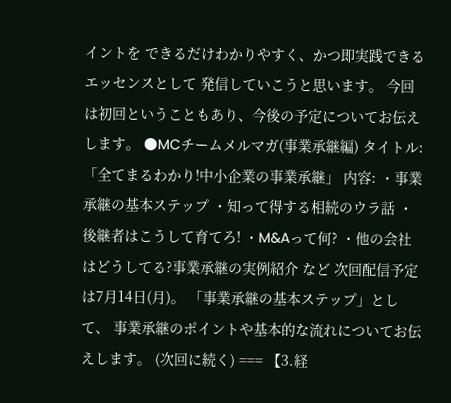イントを できるだけわかりやすく、かつ即実践できるエッセンスとして 発信していこうと思います。 今回は初回ということもあり、今後の予定についてお伝えします。 ●MCチームメルマガ(事業承継編) タイトル:「全てまるわかり!中小企業の事業承継」 内容: ・事業承継の基本ステップ ・知って得する相続のウラ話 ・後継者はこうして育てろ! ・M&Aって何? ・他の会社はどうしてる?事業承継の実例紹介 など 次回配信予定は7月14日(月)。 「事業承継の基本ステップ」として、 事業承継のポイントや基本的な流れについてお伝えします。 (次回に続く) === 【3.経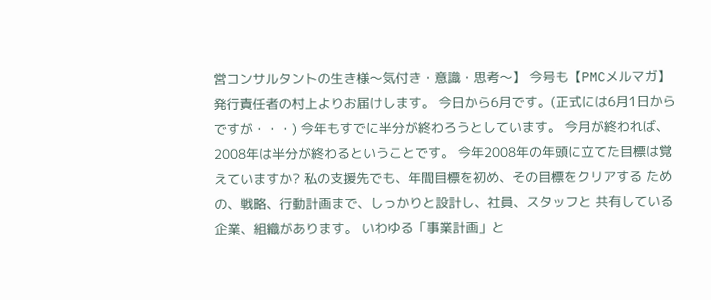営コンサルタントの生き様〜気付き・意識・思考〜】 今号も【PMCメルマガ】発行責任者の村上よりお届けします。 今日から6月です。(正式には6月1日からですが・・・) 今年もすでに半分が終わろうとしています。 今月が終われば、2008年は半分が終わるということです。 今年2008年の年頭に立てた目標は覚えていますか? 私の支援先でも、年間目標を初め、その目標をクリアする ための、戦略、行動計画まで、しっかりと設計し、社員、スタッフと 共有している企業、組織があります。 いわゆる「事業計画」と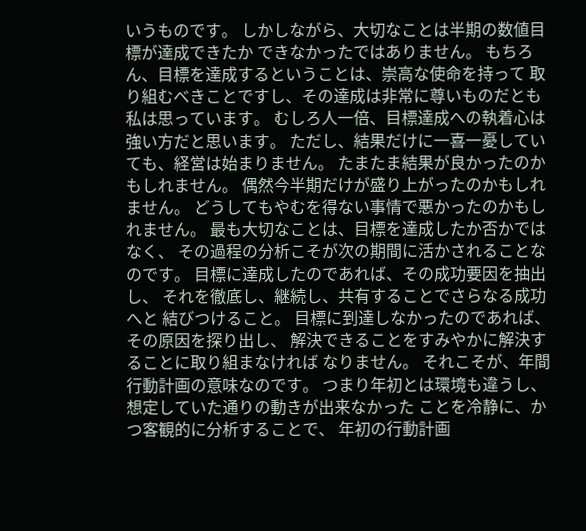いうものです。 しかしながら、大切なことは半期の数値目標が達成できたか できなかったではありません。 もちろん、目標を達成するということは、崇高な使命を持って 取り組むべきことですし、その達成は非常に尊いものだとも 私は思っています。 むしろ人一倍、目標達成への執着心は強い方だと思います。 ただし、結果だけに一喜一憂していても、経営は始まりません。 たまたま結果が良かったのかもしれません。 偶然今半期だけが盛り上がったのかもしれません。 どうしてもやむを得ない事情で悪かったのかもしれません。 最も大切なことは、目標を達成したか否かではなく、 その過程の分析こそが次の期間に活かされることなのです。 目標に達成したのであれば、その成功要因を抽出し、 それを徹底し、継続し、共有することでさらなる成功へと 結びつけること。 目標に到達しなかったのであれば、その原因を探り出し、 解決できることをすみやかに解決することに取り組まなければ なりません。 それこそが、年間行動計画の意味なのです。 つまり年初とは環境も違うし、想定していた通りの動きが出来なかった ことを冷静に、かつ客観的に分析することで、 年初の行動計画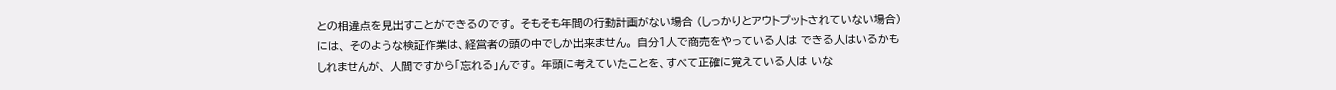との相違点を見出すことができるのです。 そもそも年間の行動計画がない場合 (しっかりとアウトプットされていない場合)には、 そのような検証作業は、経営者の頭の中でしか出来ません。 自分1人で商売をやっている人は できる人はいるかもしれませんが、 人間ですから「忘れる」んです。 年頭に考えていたことを、すべて正確に覚えている人は いな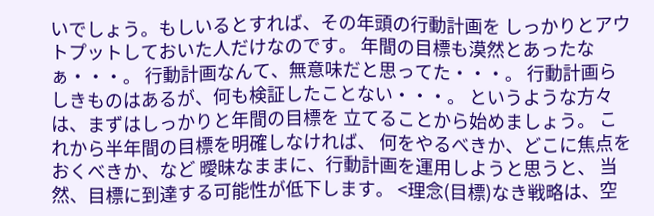いでしょう。もしいるとすれば、その年頭の行動計画を しっかりとアウトプットしておいた人だけなのです。 年間の目標も漠然とあったなぁ・・・。 行動計画なんて、無意味だと思ってた・・・。 行動計画らしきものはあるが、何も検証したことない・・・。 というような方々は、まずはしっかりと年間の目標を 立てることから始めましょう。 これから半年間の目標を明確しなければ、 何をやるべきか、どこに焦点をおくべきか、など 曖昧なままに、行動計画を運用しようと思うと、 当然、目標に到達する可能性が低下します。 <理念(目標)なき戦略は、空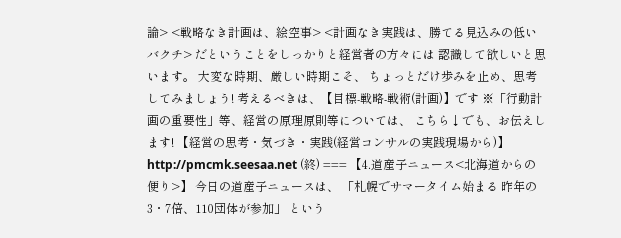論> <戦略なき計画は、絵空事> <計画なき実践は、勝てる見込みの低いバクチ> だということをしっかりと経営者の方々には 認識して欲しいと思います。 大変な時期、厳しい時期こそ、 ちょっとだけ歩みを止め、思考してみましょう! 考えるべきは、【目標-戦略-戦術(計画)】です ※「行動計画の重要性」等、経営の原理原則等については、 こちら↓でも、お伝えします! 【経営の思考・気づき・実践(経営コンサルの実践現場から)】 http://pmcmk.seesaa.net (終) === 【4.道産子ニュース<北海道からの便り>】 今日の道産子ニュースは、 「札幌でサマータイム始まる 昨年の3・7倍、110団体が参加」 という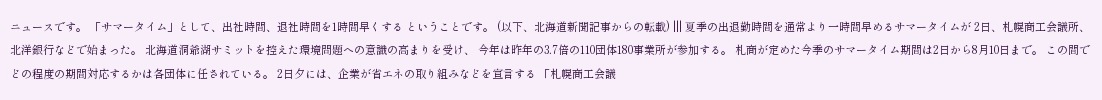ニュースです。 「サマータイム」として、出社時間、退社時間を1時間早くする ということです。 (以下、北海道新聞記事からの転載) ||| 夏季の出退勤時間を通常より一時間早めるサマータイムが 2日、札幌商工会議所、北洋銀行などで始まった。 北海道洞爺湖サミットを控えた環境問題への意識の高まりを受け、 今年は昨年の3.7倍の110団体180事業所が参加する。 札商が定めた今季のサマータイム期間は2日から8月10日まで。 この間でどの程度の期間対応するかは各団体に任されている。 2日夕には、企業が省エネの取り組みなどを宣言する 「札幌商工会議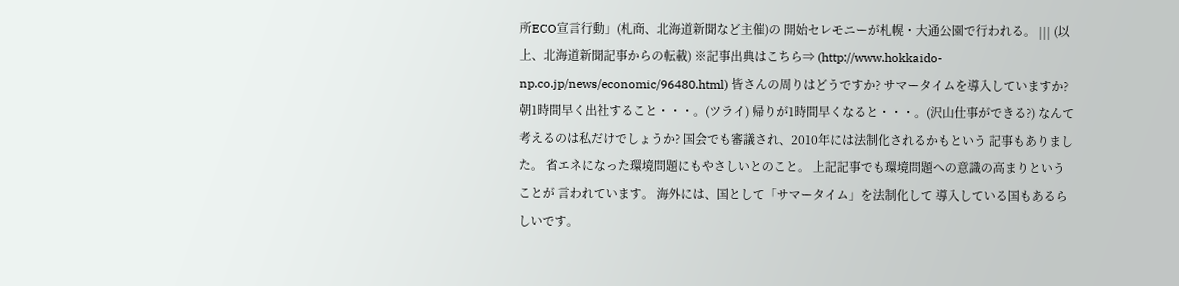所ECO宣言行動」(札商、北海道新聞など主催)の 開始セレモニーが札幌・大通公園で行われる。 ||| (以上、北海道新聞記事からの転載) ※記事出典はこちら⇒ (http://www.hokkaido-np.co.jp/news/economic/96480.html) 皆さんの周りはどうですか? サマータイムを導入していますか? 朝1時間早く出社すること・・・。(ツライ) 帰りが1時間早くなると・・・。(沢山仕事ができる?) なんて考えるのは私だけでしょうか? 国会でも審議され、2010年には法制化されるかもという 記事もありました。 省エネになった環境問題にもやさしいとのこと。 上記記事でも環境問題への意識の高まりということが 言われています。 海外には、国として「サマータイム」を法制化して 導入している国もあるらしいです。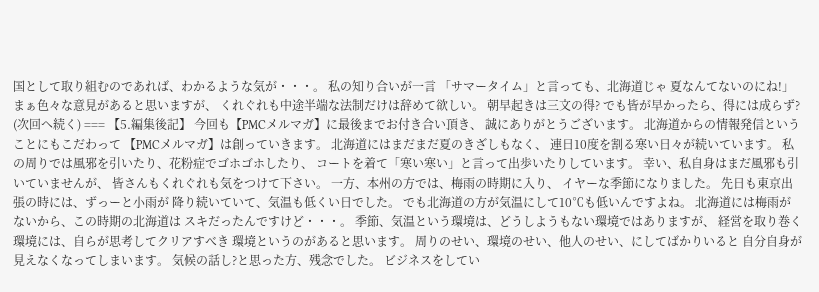国として取り組むのであれば、わかるような気が・・・。 私の知り合いが一言 「サマータイム」と言っても、北海道じゃ 夏なんてないのにね!」 まぁ色々な意見があると思いますが、 くれぐれも中途半端な法制だけは辞めて欲しい。 朝早起きは三文の得? でも皆が早かったら、得には成らず? (次回へ続く) === 【5.編集後記】 今回も【PMCメルマガ】に最後までお付き合い頂き、 誠にありがとうございます。 北海道からの情報発信ということにもこだわって 【PMCメルマガ】は創っていきます。 北海道にはまだまだ夏のきざしもなく、 連日10度を割る寒い日々が続いています。 私の周りでは風邪を引いたり、花粉症でゴホゴホしたり、 コートを着て「寒い寒い」と言って出歩いたりしています。 幸い、私自身はまだ風邪も引いていませんが、 皆さんもくれぐれも気をつけて下さい。 一方、本州の方では、梅雨の時期に入り、 イヤーな季節になりました。 先日も東京出張の時には、ずっーと小雨が 降り続いていて、気温も低くい日でした。 でも北海道の方が気温にして10℃も低いんですよね。 北海道には梅雨がないから、この時期の北海道は スキだったんですけど・・・。 季節、気温という環境は、どうしようもない環境ではありますが、 経営を取り巻く環境には、自らが思考してクリアすべき 環境というのがあると思います。 周りのせい、環境のせい、他人のせい、にしてばかりいると 自分自身が見えなくなってしまいます。 気候の話し?と思った方、残念でした。 ビジネスをしてい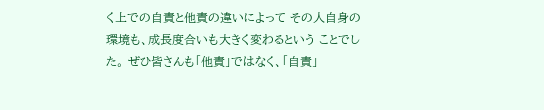く上での自責と他責の違いによって その人自身の環境も、成長度合いも大きく変わるという ことでした。 ぜひ皆さんも「他責」ではなく、「自責」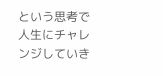という思考で 人生にチャレンジしていき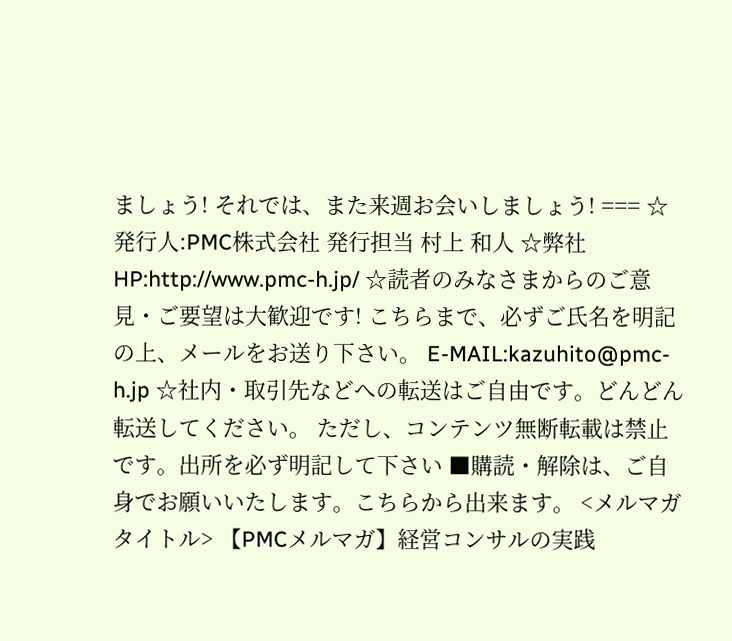ましょう! それでは、また来週お会いしましょう! === ☆発行人:PMC株式会社 発行担当 村上 和人 ☆弊社HP:http://www.pmc-h.jp/ ☆読者のみなさまからのご意見・ご要望は大歓迎です! こちらまで、必ずご氏名を明記の上、メールをお送り下さい。 E-MAIL:kazuhito@pmc-h.jp ☆社内・取引先などへの転送はご自由です。どんどん転送してください。 ただし、コンテンツ無断転載は禁止です。出所を必ず明記して下さい ■購読・解除は、ご自身でお願いいたします。こちらから出来ます。 <メルマガタイトル> 【PMCメルマガ】経営コンサルの実践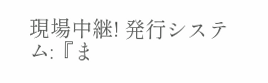現場中継! 発行システム:『ま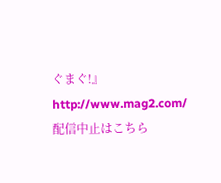ぐまぐ!』 http://www.mag2.com/ 配信中止はこちら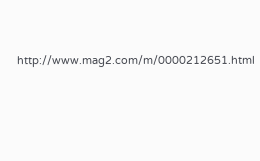http://www.mag2.com/m/0000212651.html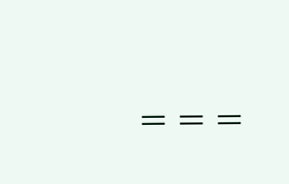===